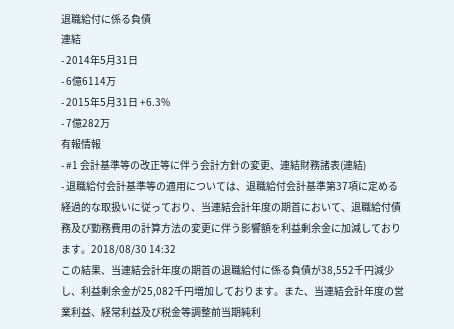退職給付に係る負債
連結
- 2014年5月31日
- 6億6114万
- 2015年5月31日 +6.3%
- 7億282万
有報情報
- #1 会計基準等の改正等に伴う会計方針の変更、連結財務諸表(連結)
- 退職給付会計基準等の適用については、退職給付会計基準第37項に定める経過的な取扱いに従っており、当連結会計年度の期首において、退職給付債務及び勤務費用の計算方法の変更に伴う影響額を利益剰余金に加減しております。2018/08/30 14:32
この結果、当連結会計年度の期首の退職給付に係る負債が38,552千円減少し、利益剰余金が25,082千円増加しております。また、当連結会計年度の営業利益、経常利益及び税金等調整前当期純利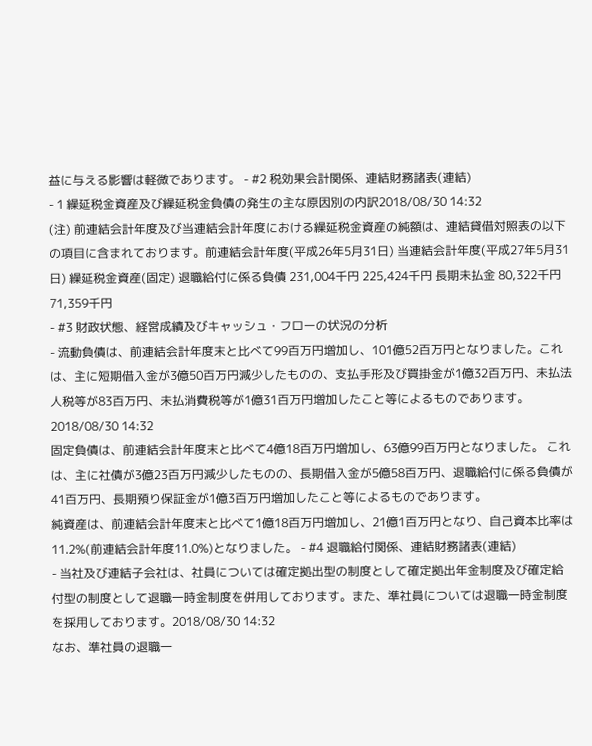益に与える影響は軽微であります。 - #2 税効果会計関係、連結財務諸表(連結)
- 1 繰延税金資産及び繰延税金負債の発生の主な原因別の内訳2018/08/30 14:32
(注) 前連結会計年度及び当連結会計年度における繰延税金資産の純額は、連結貸借対照表の以下の項目に含まれております。前連結会計年度(平成26年5月31日) 当連結会計年度(平成27年5月31日) 繰延税金資産(固定) 退職給付に係る負債 231,004千円 225,424千円 長期未払金 80,322千円 71,359千円
- #3 財政状態、経営成績及びキャッシュ・フローの状況の分析
- 流動負債は、前連結会計年度末と比べて99百万円増加し、101億52百万円となりました。これは、主に短期借入金が3億50百万円減少したものの、支払手形及び買掛金が1億32百万円、未払法人税等が83百万円、未払消費税等が1億31百万円増加したこと等によるものであります。2018/08/30 14:32
固定負債は、前連結会計年度末と比べて4億18百万円増加し、63億99百万円となりました。 これは、主に社債が3億23百万円減少したものの、長期借入金が5億58百万円、退職給付に係る負債が41百万円、長期預り保証金が1億3百万円増加したこと等によるものであります。
純資産は、前連結会計年度末と比べて1億18百万円増加し、21億1百万円となり、自己資本比率は11.2%(前連結会計年度11.0%)となりました。 - #4 退職給付関係、連結財務諸表(連結)
- 当社及び連結子会社は、社員については確定拠出型の制度として確定拠出年金制度及び確定給付型の制度として退職一時金制度を併用しております。また、準社員については退職一時金制度を採用しております。2018/08/30 14:32
なお、準社員の退職一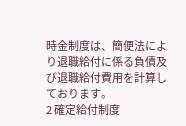時金制度は、簡便法により退職給付に係る負債及び退職給付費用を計算しております。
2 確定給付制度